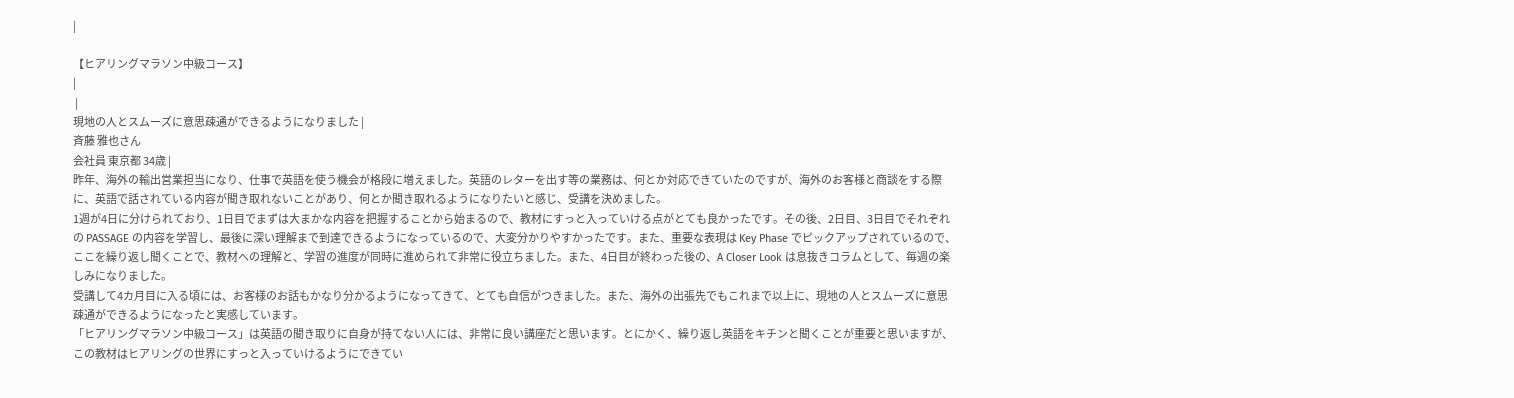|

【ヒアリングマラソン中級コース】
|
 |
現地の人とスムーズに意思疎通ができるようになりました |
斉藤 雅也さん
会社員 東京都 34歳 |
昨年、海外の輸出営業担当になり、仕事で英語を使う機会が格段に増えました。英語のレターを出す等の業務は、何とか対応できていたのですが、海外のお客様と商談をする際に、英語で話されている内容が聞き取れないことがあり、何とか聞き取れるようになりたいと感じ、受講を決めました。
1週が4日に分けられており、1日目でまずは大まかな内容を把握することから始まるので、教材にすっと入っていける点がとても良かったです。その後、2日目、3日目でそれぞれの PASSAGE の内容を学習し、最後に深い理解まで到達できるようになっているので、大変分かりやすかったです。また、重要な表現は Key Phase でピックアップされているので、ここを繰り返し聞くことで、教材への理解と、学習の進度が同時に進められて非常に役立ちました。また、4日目が終わった後の、A Closer Look は息抜きコラムとして、毎週の楽しみになりました。
受講して4カ月目に入る頃には、お客様のお話もかなり分かるようになってきて、とても自信がつきました。また、海外の出張先でもこれまで以上に、現地の人とスムーズに意思疎通ができるようになったと実感しています。
「ヒアリングマラソン中級コース」は英語の聞き取りに自身が持てない人には、非常に良い講座だと思います。とにかく、繰り返し英語をキチンと聞くことが重要と思いますが、この教材はヒアリングの世界にすっと入っていけるようにできてい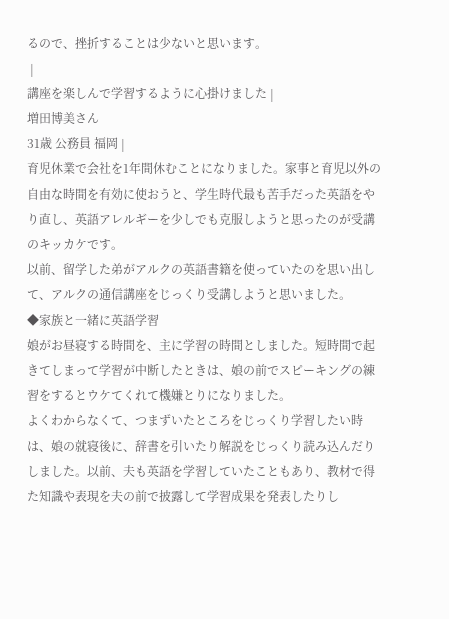るので、挫折することは少ないと思います。
 |
講座を楽しんで学習するように心掛けました |
増田博美さん
31歳 公務員 福岡 |
育児休業で会社を1年間休むことになりました。家事と育児以外の自由な時間を有効に使おうと、学生時代最も苦手だった英語をやり直し、英語アレルギーを少しでも克服しようと思ったのが受講のキッカケです。
以前、留学した弟がアルクの英語書籍を使っていたのを思い出して、アルクの通信講座をじっくり受講しようと思いました。
◆家族と一緒に英語学習
娘がお昼寝する時間を、主に学習の時間としました。短時間で起きてしまって学習が中断したときは、娘の前でスピーキングの練習をするとウケてくれて機嫌とりになりました。
よくわからなくて、つまずいたところをじっくり学習したい時は、娘の就寝後に、辞書を引いたり解説をじっくり読み込んだりしました。以前、夫も英語を学習していたこともあり、教材で得た知識や表現を夫の前で披露して学習成果を発表したりし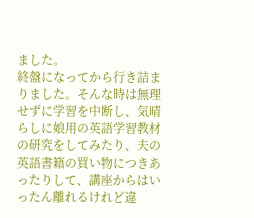ました。
終盤になってから行き詰まりました。そんな時は無理せずに学習を中断し、気晴らしに娘用の英語学習教材の研究をしてみたり、夫の英語書籍の買い物につきあったりして、講座からはいったん離れるけれど違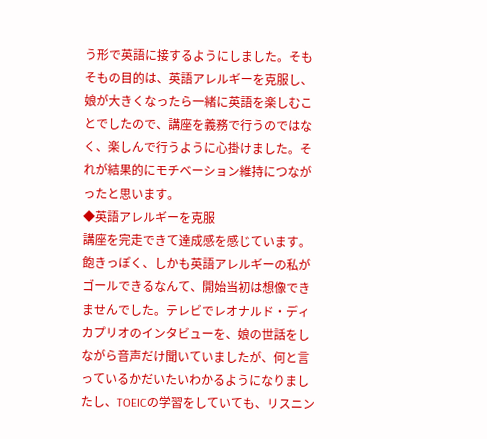う形で英語に接するようにしました。そもそもの目的は、英語アレルギーを克服し、娘が大きくなったら一緒に英語を楽しむことでしたので、講座を義務で行うのではなく、楽しんで行うように心掛けました。それが結果的にモチベーション維持につながったと思います。
◆英語アレルギーを克服
講座を完走できて達成感を感じています。飽きっぽく、しかも英語アレルギーの私がゴールできるなんて、開始当初は想像できませんでした。テレビでレオナルド・ディカプリオのインタビューを、娘の世話をしながら音声だけ聞いていましたが、何と言っているかだいたいわかるようになりましたし、TOEICの学習をしていても、リスニン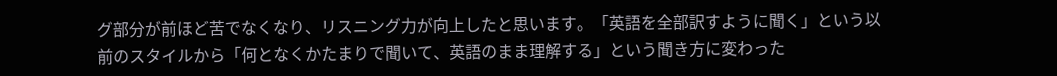グ部分が前ほど苦でなくなり、リスニング力が向上したと思います。「英語を全部訳すように聞く」という以前のスタイルから「何となくかたまりで聞いて、英語のまま理解する」という聞き方に変わった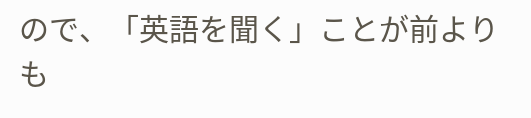ので、「英語を聞く」ことが前よりも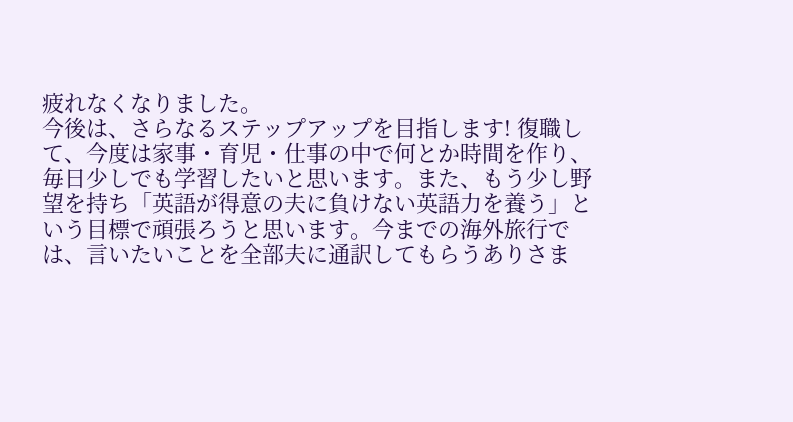疲れなくなりました。
今後は、さらなるステップアップを目指します! 復職して、今度は家事・育児・仕事の中で何とか時間を作り、毎日少しでも学習したいと思います。また、もう少し野望を持ち「英語が得意の夫に負けない英語力を養う」という目標で頑張ろうと思います。今までの海外旅行では、言いたいことを全部夫に通訳してもらうありさま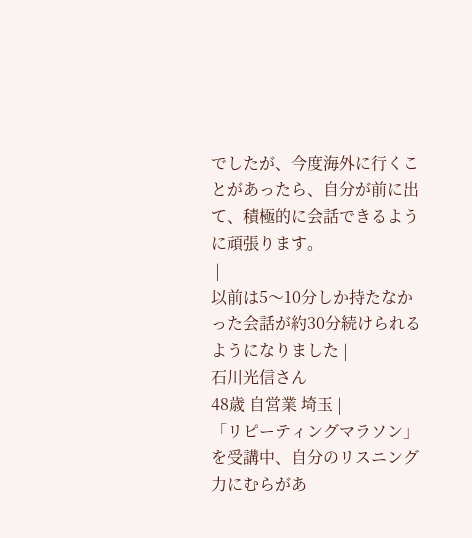でしたが、今度海外に行くことがあったら、自分が前に出て、積極的に会話できるように頑張ります。
 |
以前は5〜10分しか持たなかった会話が約30分続けられるようになりました |
石川光信さん
48歳 自営業 埼玉 |
「リピーティングマラソン」を受講中、自分のリスニング力にむらがあ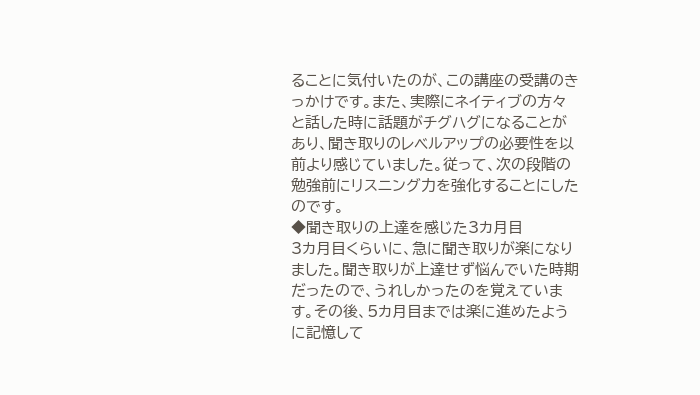ることに気付いたのが、この講座の受講のきっかけです。また、実際にネイティブの方々と話した時に話題がチグハグになることがあり、聞き取りのレベルアップの必要性を以前より感じていました。従って、次の段階の勉強前にリスニング力を強化することにしたのです。
◆聞き取りの上達を感じた3カ月目
3カ月目くらいに、急に聞き取りが楽になりました。聞き取りが上達せず悩んでいた時期だったので、うれしかったのを覚えています。その後、5カ月目までは楽に進めたように記憶して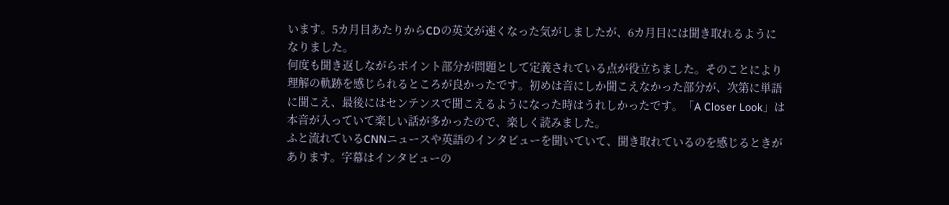います。5カ月目あたりからCDの英文が速くなった気がしましたが、6カ月目には聞き取れるようになりました。
何度も聞き返しながらポイント部分が問題として定義されている点が役立ちました。そのことにより理解の軌跡を感じられるところが良かったです。初めは音にしか聞こえなかった部分が、次第に単語に聞こえ、最後にはセンテンスで聞こえるようになった時はうれしかったです。「A Closer Look」は本音が入っていて楽しい話が多かったので、楽しく読みました。
ふと流れているCNNニュースや英語のインタビューを聞いていて、聞き取れているのを感じるときがあります。字幕はインタビューの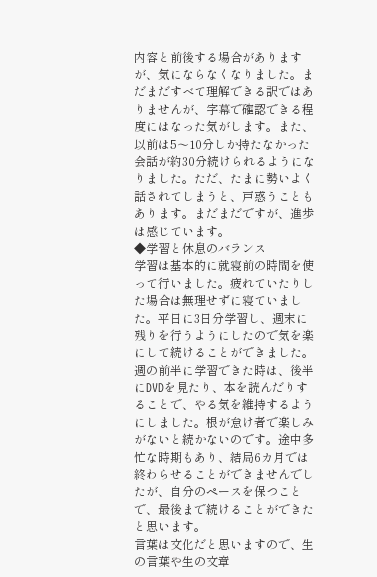内容と前後する場合がありますが、気にならなくなりました。まだまだすべて理解できる訳ではありませんが、字幕で確認できる程度にはなった気がします。また、以前は5〜10分しか持たなかった会話が約30分続けられるようになりました。ただ、たまに勢いよく話されてしまうと、戸惑うこともあります。まだまだですが、進歩は感じています。
◆学習と休息のバランス
学習は基本的に就寝前の時間を使って行いました。疲れていたりした場合は無理せずに寝ていました。平日に3日分学習し、週末に残りを行うようにしたので気を楽にして続けることができました。週の前半に学習できた時は、後半にDVDを見たり、本を読んだりすることで、やる気を維持するようにしました。根が怠け者で楽しみがないと続かないのです。途中多忙な時期もあり、結局6カ月では終わらせることができませんでしたが、自分のペースを保つことで、最後まで続けることができたと思います。
言葉は文化だと思いますので、生の言葉や生の文章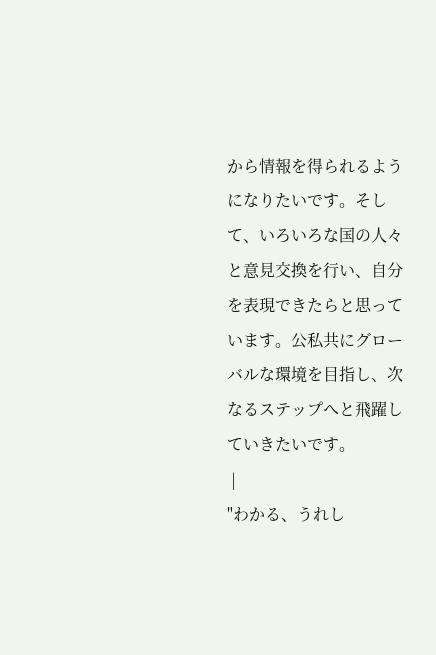から情報を得られるようになりたいです。そして、いろいろな国の人々と意見交換を行い、自分を表現できたらと思っています。公私共にグローバルな環境を目指し、次なるステップへと飛躍していきたいです。
 |
"わかる、うれし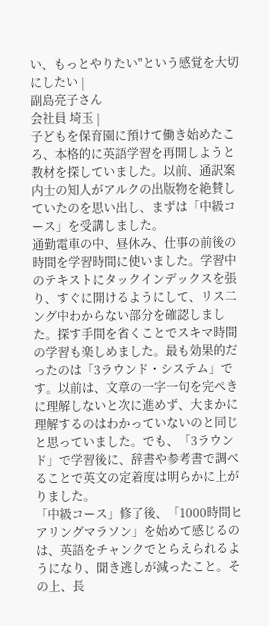い、もっとやりたい"という感覚を大切にしたい |
副島亮子さん
会社員 埼玉 |
子どもを保育園に預けて働き始めたころ、本格的に英語学習を再開しようと教材を探していました。以前、通訳案内士の知人がアルクの出版物を絶賛していたのを思い出し、まずは「中級コース」を受講しました。
通勤電車の中、昼休み、仕事の前後の時間を学習時間に使いました。学習中のテキストにタックインデックスを張り、すぐに開けるようにして、リス二ング中わからない部分を確認しました。探す手間を省くことでスキマ時間の学習も楽しめました。最も効果的だったのは「3ラウンド・システム」です。以前は、文章の一字一句を完ぺきに理解しないと次に進めず、大まかに理解するのはわかっていないのと同じと思っていました。でも、「3ラウンド」で学習後に、辞書や参考書で調べることで英文の定着度は明らかに上がりました。
「中級コース」修了後、「1000時間ヒアリングマラソン」を始めて感じるのは、英語をチャンクでとらえられるようになり、聞き逃しが減ったこと。その上、長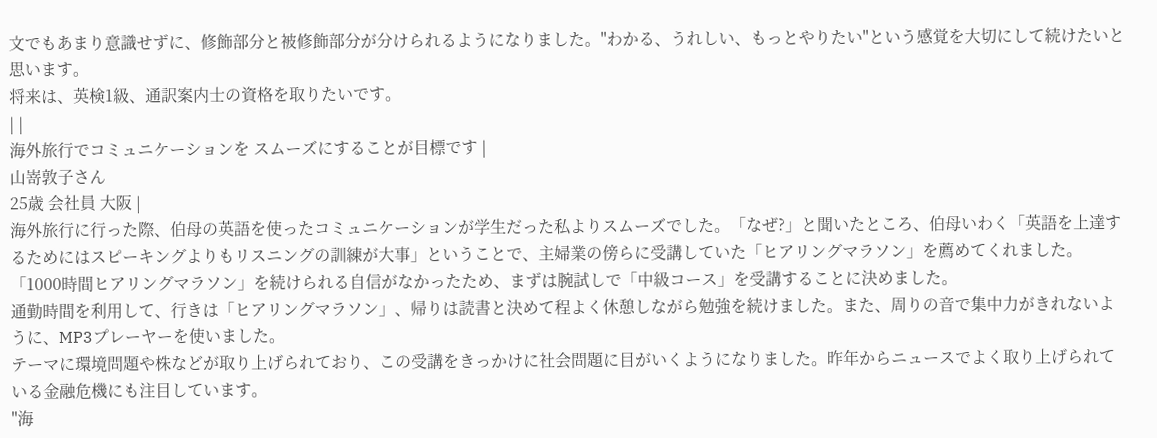文でもあまり意識せずに、修飾部分と被修飾部分が分けられるようになりました。"わかる、うれしい、もっとやりたい"という感覚を大切にして続けたいと思います。
将来は、英検1級、通訳案内士の資格を取りたいです。
| |
海外旅行でコミュニケーションを スムーズにすることが目標です |
山嵜敦子さん
25歳 会社員 大阪 |
海外旅行に行った際、伯母の英語を使ったコミュニケーションが学生だった私よりスムーズでした。「なぜ?」と聞いたところ、伯母いわく「英語を上達するためにはスピーキングよりもリスニングの訓練が大事」ということで、主婦業の傍らに受講していた「ヒアリングマラソン」を薦めてくれました。
「1000時間ヒアリングマラソン」を続けられる自信がなかったため、まずは腕試しで「中級コース」を受講することに決めました。
通勤時間を利用して、行きは「ヒアリングマラソン」、帰りは読書と決めて程よく休憩しながら勉強を続けました。また、周りの音で集中力がきれないように、MP3プレーヤーを使いました。
テーマに環境問題や株などが取り上げられており、この受講をきっかけに社会問題に目がいくようになりました。昨年からニュースでよく取り上げられている金融危機にも注目しています。
"海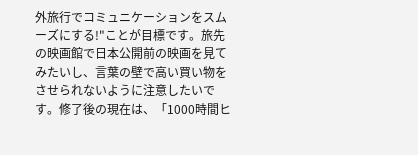外旅行でコミュニケーションをスムーズにする!"ことが目標です。旅先の映画館で日本公開前の映画を見てみたいし、言葉の壁で高い買い物をさせられないように注意したいです。修了後の現在は、「1000時間ヒ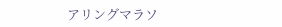アリングマラソ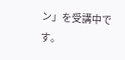ン」を受講中です。